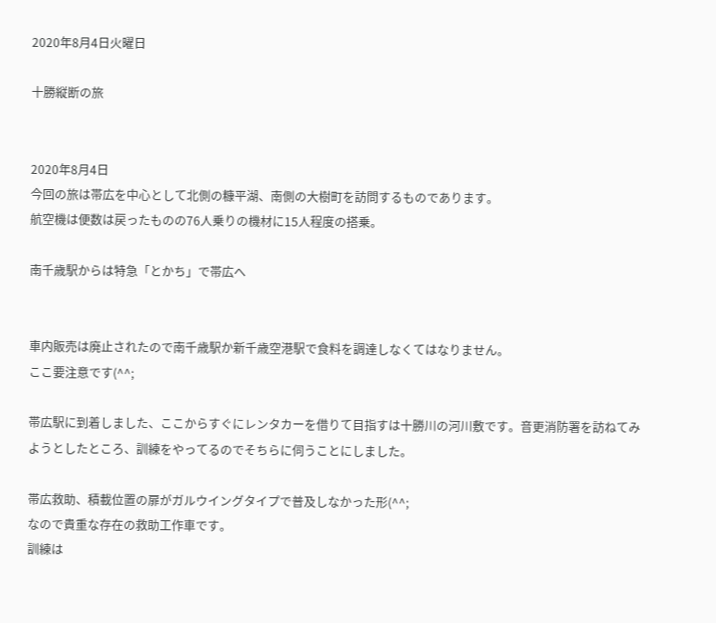2020年8月4日火曜日

十勝縦断の旅


2020年8月4日
今回の旅は帯広を中心として北側の糠平湖、南側の大樹町を訪問するものであります。
航空機は便数は戻ったものの76人乗りの機材に15人程度の搭乗。

南千歳駅からは特急「とかち」で帯広へ


車内販売は廃止されたので南千歳駅か新千歳空港駅で食料を調達しなくてはなりません。
ここ要注意です(^^;

帯広駅に到着しました、ここからすぐにレンタカーを借りて目指すは十勝川の河川敷です。音更消防署を訪ねてみようとしたところ、訓練をやってるのでそちらに伺うことにしました。

帯広救助、積載位置の扉がガルウイングタイプで普及しなかった形(^^;
なので貴重な存在の救助工作車です。
訓練は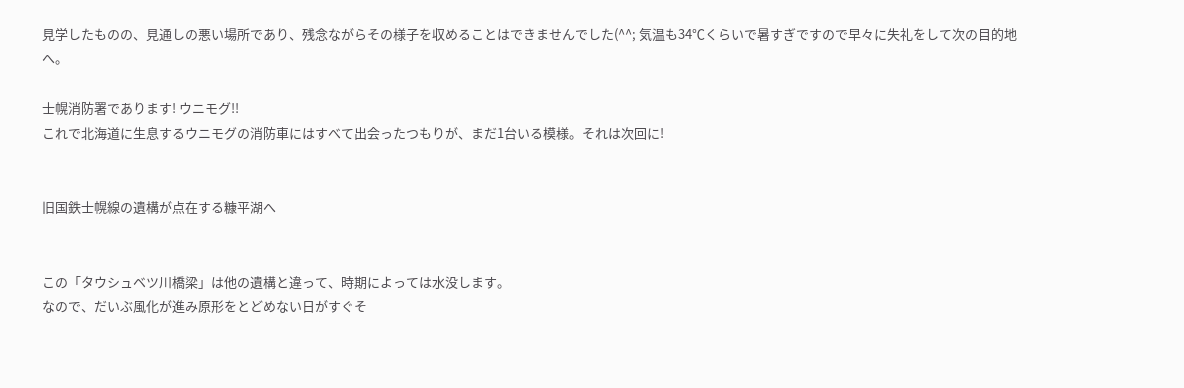見学したものの、見通しの悪い場所であり、残念ながらその様子を収めることはできませんでした(^^; 気温も34℃くらいで暑すぎですので早々に失礼をして次の目的地へ。

士幌消防署であります! ウニモグ!!
これで北海道に生息するウニモグの消防車にはすべて出会ったつもりが、まだ1台いる模様。それは次回に!


旧国鉄士幌線の遺構が点在する糠平湖へ


この「タウシュベツ川橋梁」は他の遺構と違って、時期によっては水没します。
なので、だいぶ風化が進み原形をとどめない日がすぐそ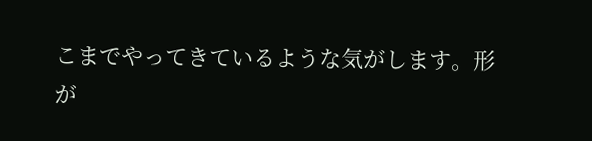こまでやってきているような気がします。形が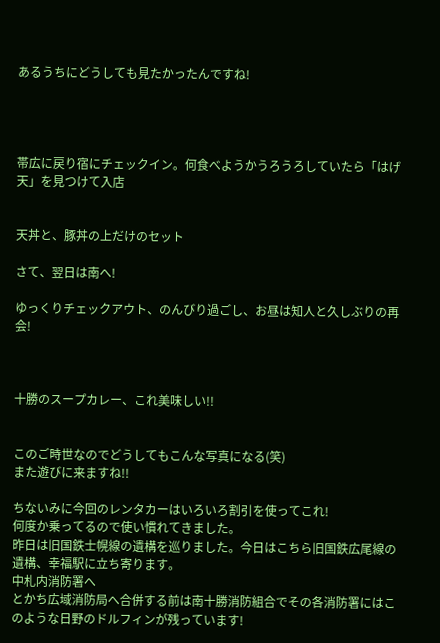あるうちにどうしても見たかったんですね!




帯広に戻り宿にチェックイン。何食べようかうろうろしていたら「はげ天」を見つけて入店


天丼と、豚丼の上だけのセット

さて、翌日は南へ!

ゆっくりチェックアウト、のんびり過ごし、お昼は知人と久しぶりの再会!



十勝のスープカレー、これ美味しい!!


このご時世なのでどうしてもこんな写真になる(笑)
また遊びに来ますね!!

ちないみに今回のレンタカーはいろいろ割引を使ってこれ!
何度か乗ってるので使い慣れてきました。
昨日は旧国鉄士幌線の遺構を巡りました。今日はこちら旧国鉄広尾線の遺構、幸福駅に立ち寄ります。
中札内消防署へ
とかち広域消防局へ合併する前は南十勝消防組合でその各消防署にはこのような日野のドルフィンが残っています!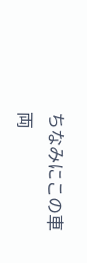ちなみにこの車両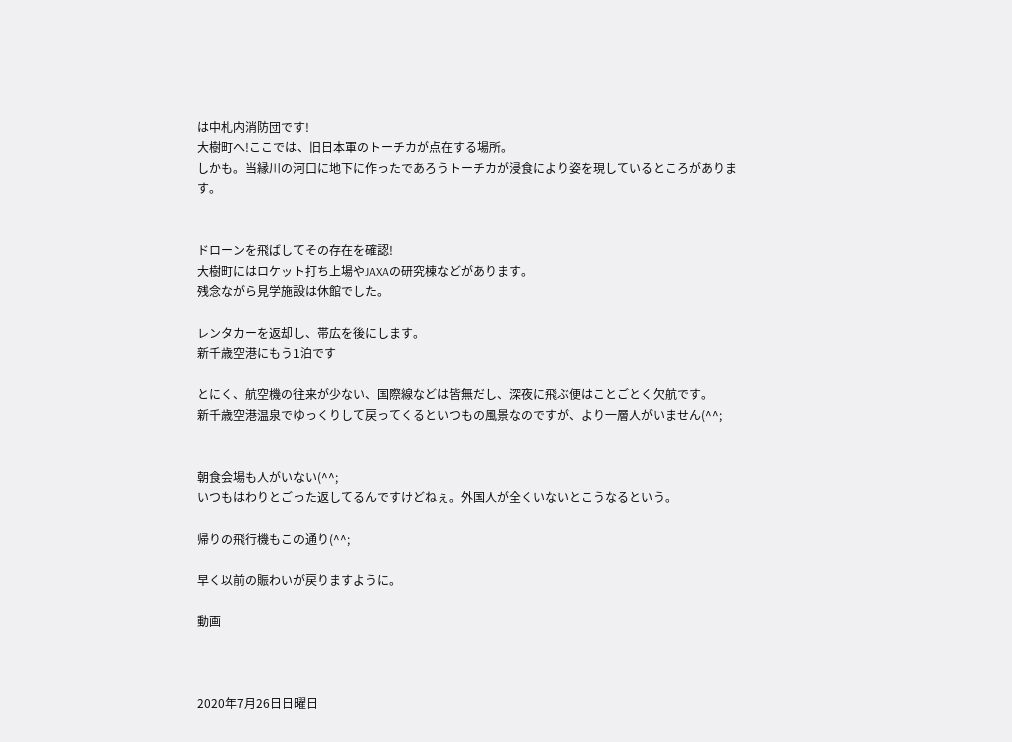は中札内消防団です!
大樹町へ!ここでは、旧日本軍のトーチカが点在する場所。
しかも。当縁川の河口に地下に作ったであろうトーチカが浸食により姿を現しているところがあります。


ドローンを飛ばしてその存在を確認!
大樹町にはロケット打ち上場やJAXAの研究棟などがあります。
残念ながら見学施設は休館でした。

レンタカーを返却し、帯広を後にします。
新千歳空港にもう1泊です

とにく、航空機の往来が少ない、国際線などは皆無だし、深夜に飛ぶ便はことごとく欠航です。
新千歳空港温泉でゆっくりして戻ってくるといつもの風景なのですが、より一層人がいません(^^;


朝食会場も人がいない(^^;
いつもはわりとごった返してるんですけどねぇ。外国人が全くいないとこうなるという。

帰りの飛行機もこの通り(^^;

早く以前の賑わいが戻りますように。

動画



2020年7月26日日曜日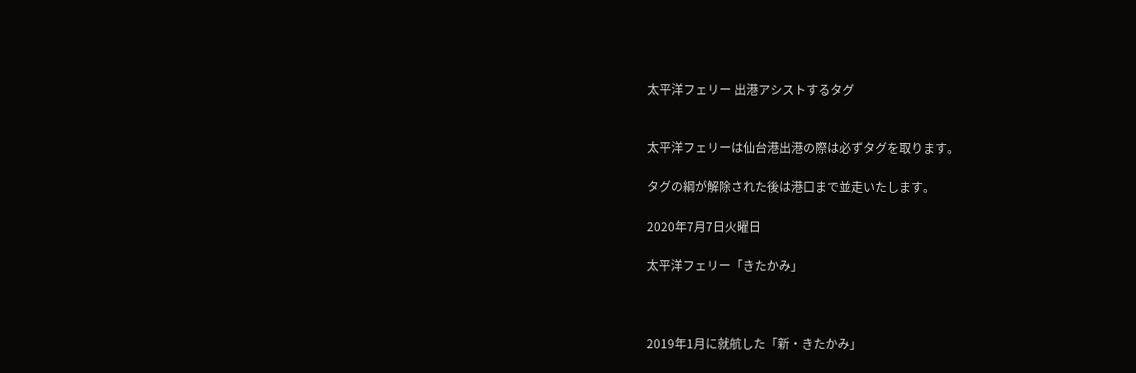太平洋フェリー 出港アシストするタグ


太平洋フェリーは仙台港出港の際は必ずタグを取ります。

タグの綱が解除された後は港口まで並走いたします。

2020年7月7日火曜日

太平洋フェリー「きたかみ」



2019年1月に就航した「新・きたかみ」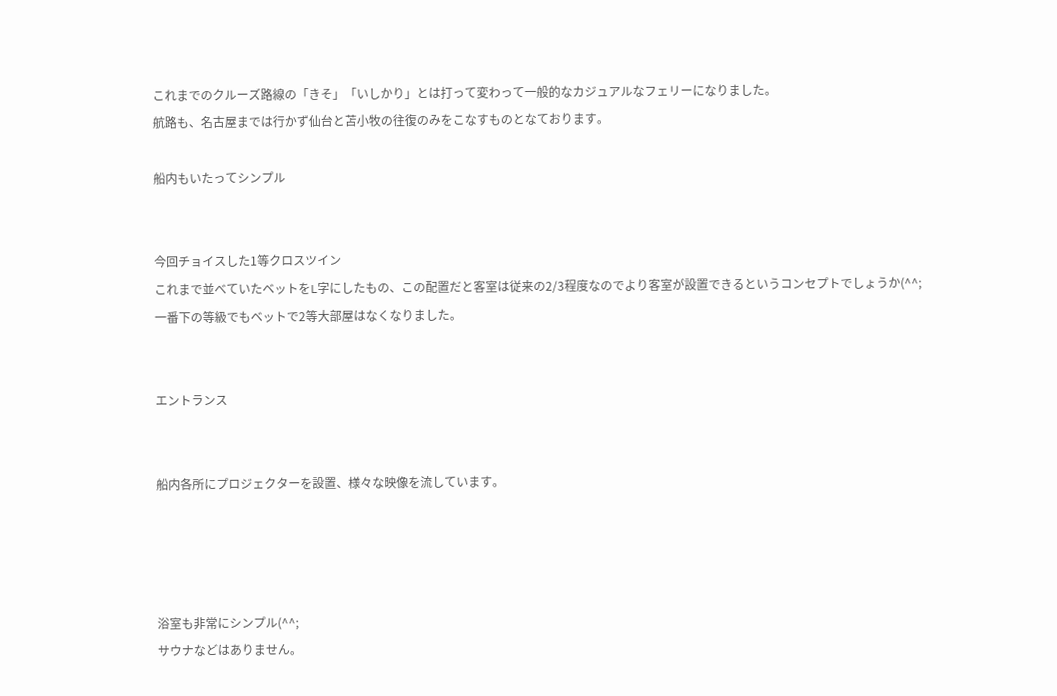これまでのクルーズ路線の「きそ」「いしかり」とは打って変わって一般的なカジュアルなフェリーになりました。
航路も、名古屋までは行かず仙台と苫小牧の往復のみをこなすものとなております。

船内もいたってシンプル


今回チョイスした1等クロスツイン
これまで並べていたベットをL字にしたもの、この配置だと客室は従来の2/3程度なのでより客室が設置できるというコンセプトでしょうか(^^;
一番下の等級でもベットで2等大部屋はなくなりました。


エントランス


船内各所にプロジェクターを設置、様々な映像を流しています。




浴室も非常にシンプル(^^;
サウナなどはありません。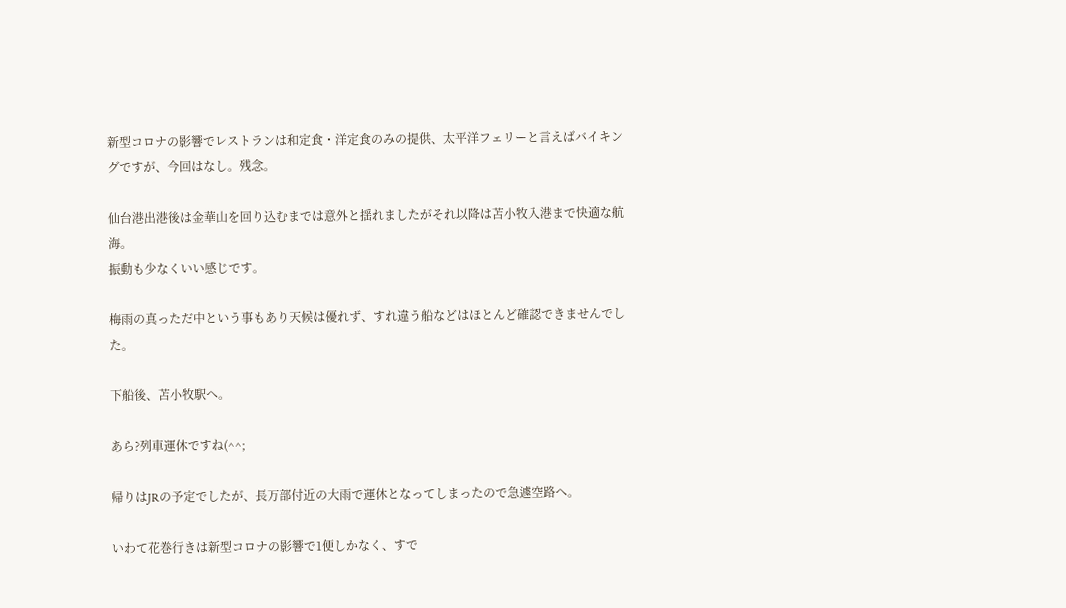新型コロナの影響でレストランは和定食・洋定食のみの提供、太平洋フェリーと言えばバイキングですが、今回はなし。残念。

仙台港出港後は金華山を回り込むまでは意外と揺れましたがそれ以降は苫小牧入港まで快適な航海。
振動も少なくいい感じです。

梅雨の真っただ中という事もあり天候は優れず、すれ違う船などはほとんど確認できませんでした。

下船後、苫小牧駅へ。

あら?列車運休ですね(^^;

帰りはJRの予定でしたが、長万部付近の大雨で運休となってしまったので急遽空路へ。

いわて花巻行きは新型コロナの影響で1便しかなく、すで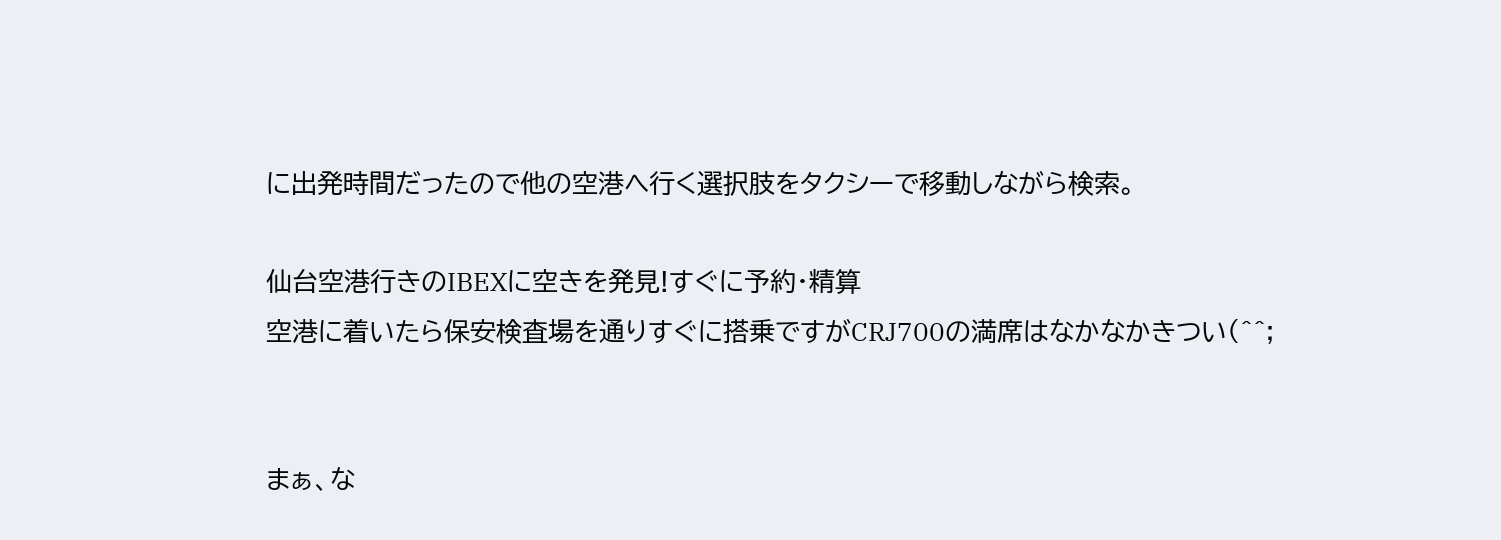に出発時間だったので他の空港へ行く選択肢をタクシーで移動しながら検索。

仙台空港行きのIBEXに空きを発見!すぐに予約・精算
空港に着いたら保安検査場を通りすぐに搭乗ですがCRJ700の満席はなかなかきつい(^^;


まぁ、な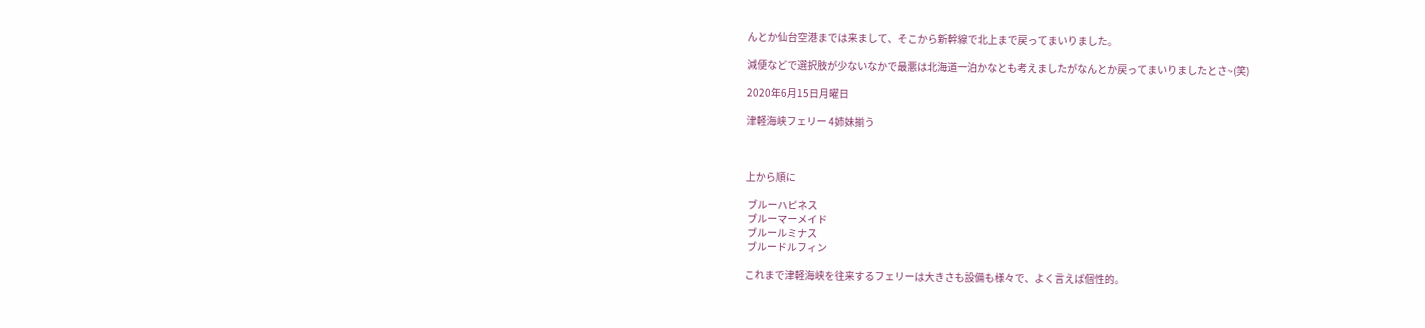んとか仙台空港までは来まして、そこから新幹線で北上まで戻ってまいりました。

減便などで選択肢が少ないなかで最悪は北海道一泊かなとも考えましたがなんとか戻ってまいりましたとさ~(笑)

2020年6月15日月曜日

津軽海峡フェリー 4姉妹揃う



上から順に

 ブルーハピネス
 ブルーマーメイド
 ブルールミナス
 ブルードルフィン

これまで津軽海峡を往来するフェリーは大きさも設備も様々で、よく言えば個性的。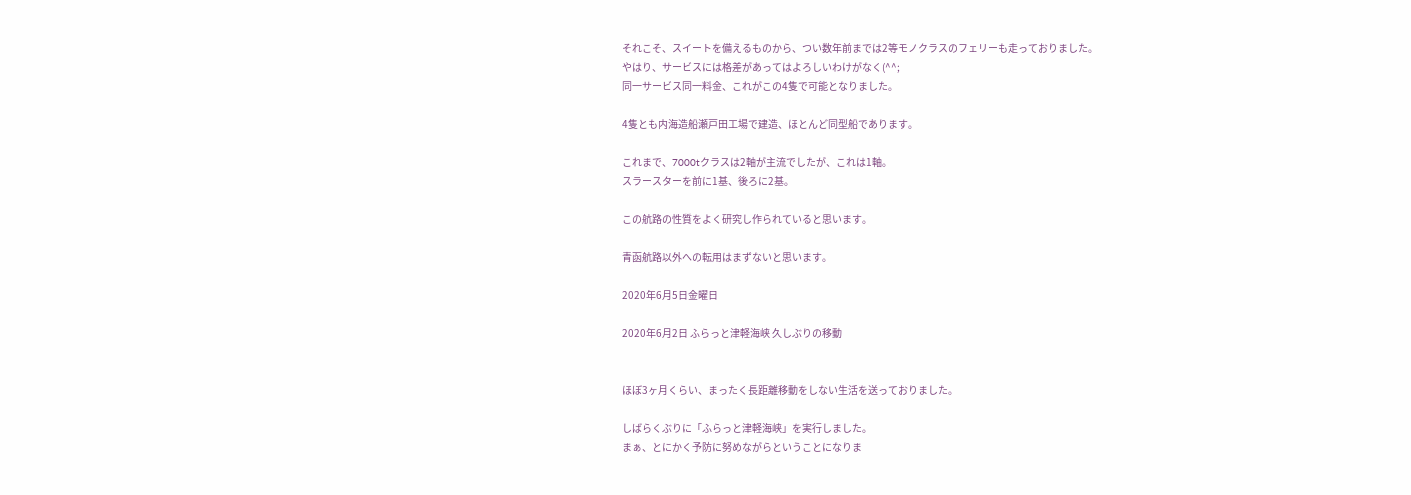それこそ、スイートを備えるものから、つい数年前までは2等モノクラスのフェリーも走っておりました。
やはり、サービスには格差があってはよろしいわけがなく(^^;
同一サービス同一料金、これがこの4隻で可能となりました。

4隻とも内海造船瀬戸田工場で建造、ほとんど同型船であります。

これまで、7000tクラスは2軸が主流でしたが、これは1軸。
スラースターを前に1基、後ろに2基。

この航路の性質をよく研究し作られていると思います。

青函航路以外への転用はまずないと思います。

2020年6月5日金曜日

2020年6月2日 ふらっと津軽海峡 久しぶりの移動


ほぼ3ヶ月くらい、まったく長距離移動をしない生活を送っておりました。

しばらくぶりに「ふらっと津軽海峡」を実行しました。
まぁ、とにかく予防に努めながらということになりま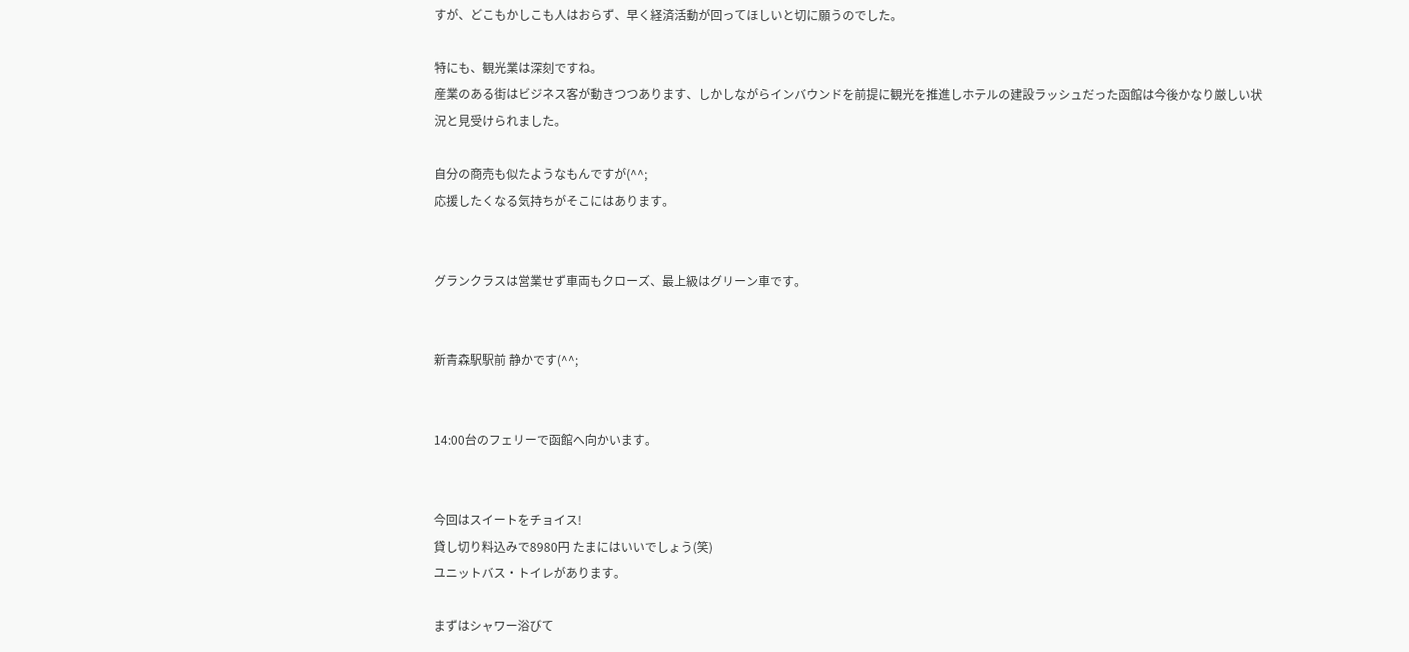すが、どこもかしこも人はおらず、早く経済活動が回ってほしいと切に願うのでした。

特にも、観光業は深刻ですね。
産業のある街はビジネス客が動きつつあります、しかしながらインバウンドを前提に観光を推進しホテルの建設ラッシュだった函館は今後かなり厳しい状況と見受けられました。

自分の商売も似たようなもんですが(^^;
応援したくなる気持ちがそこにはあります。


グランクラスは営業せず車両もクローズ、最上級はグリーン車です。


新青森駅駅前 静かです(^^;


14:00台のフェリーで函館へ向かいます。


今回はスイートをチョイス!
貸し切り料込みで8980円 たまにはいいでしょう(笑)
ユニットバス・トイレがあります。

まずはシャワー浴びて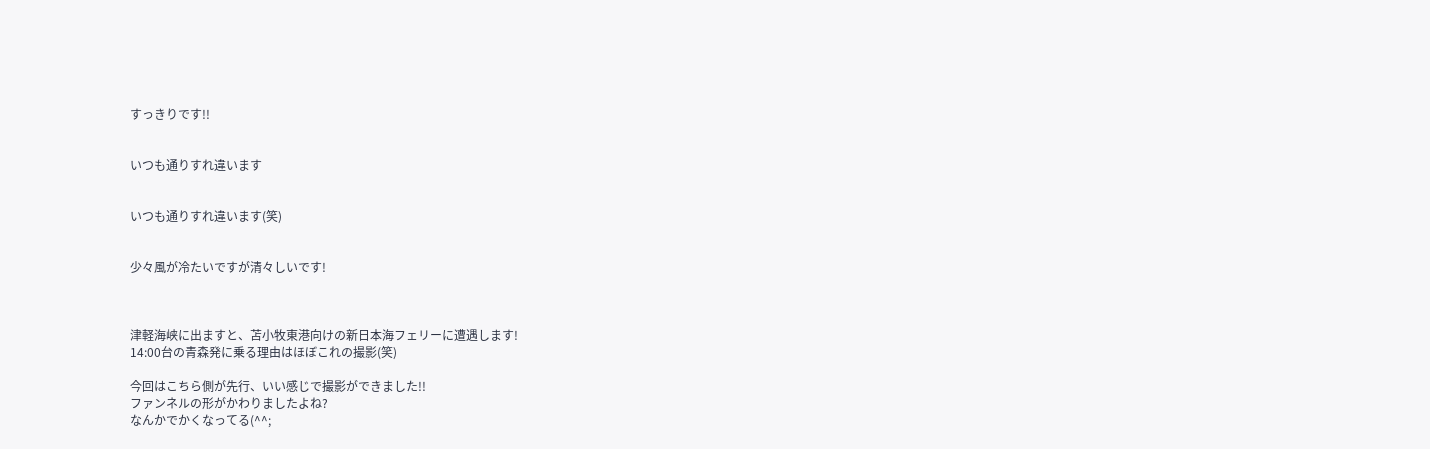すっきりです!!


いつも通りすれ違います


いつも通りすれ違います(笑)


少々風が冷たいですが清々しいです!



津軽海峡に出ますと、苫小牧東港向けの新日本海フェリーに遭遇します!
14:00台の青森発に乗る理由はほぼこれの撮影(笑)

今回はこちら側が先行、いい感じで撮影ができました!!
ファンネルの形がかわりましたよね?
なんかでかくなってる(^^;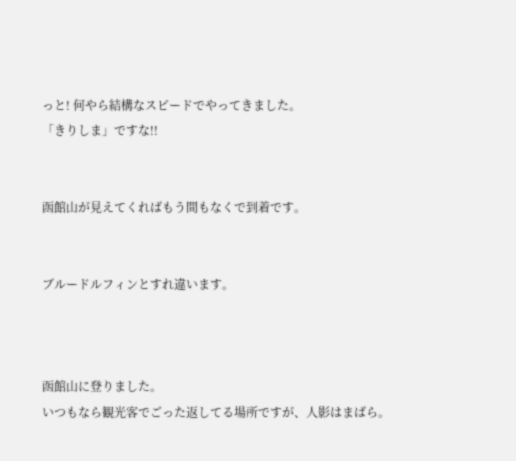っと! 何やら結構なスピードでやってきました。
「きりしま」ですな!!


函館山が見えてくればもう間もなくで到着です。


ブルードルフィンとすれ違います。



函館山に登りました。
いつもなら観光客でごった返してる場所ですが、人影はまばら。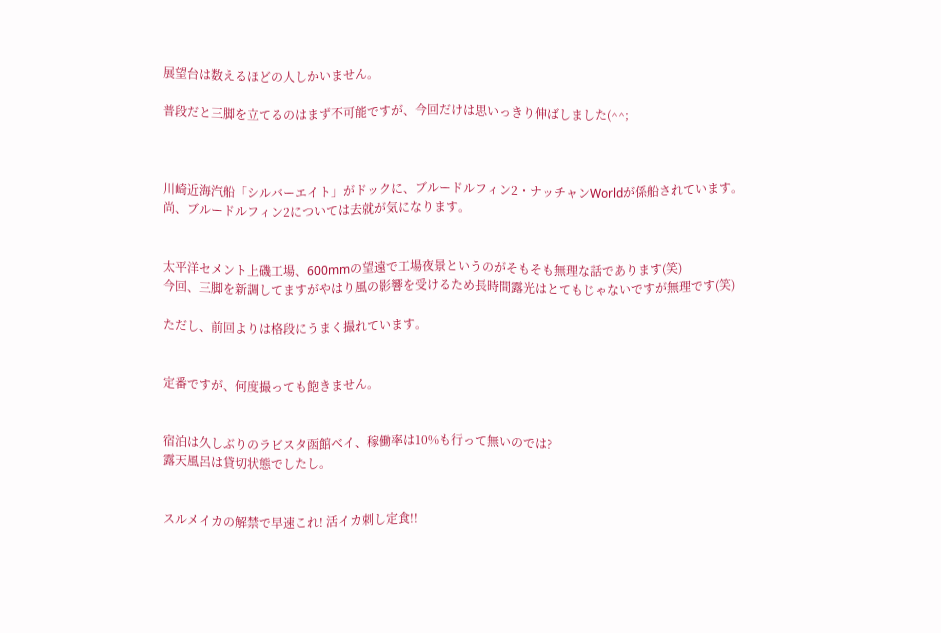展望台は数えるほどの人しかいません。

普段だと三脚を立てるのはまず不可能ですが、今回だけは思いっきり伸ばしました(^^;



川崎近海汽船「シルバーエイト」がドックに、ブルードルフィン2・ナッチャンWorldが係船されています。
尚、ブルードルフィン2については去就が気になります。


太平洋セメント上磯工場、600mmの望遠で工場夜景というのがそもそも無理な話であります(笑)
今回、三脚を新調してますがやはり風の影響を受けるため長時間露光はとてもじゃないですが無理です(笑)

ただし、前回よりは格段にうまく撮れています。


定番ですが、何度撮っても飽きません。


宿泊は久しぶりのラビスタ函館ベイ、稼働率は10%も行って無いのでは?
露天風呂は貸切状態でしたし。


スルメイカの解禁で早速これ! 活イカ刺し定食!!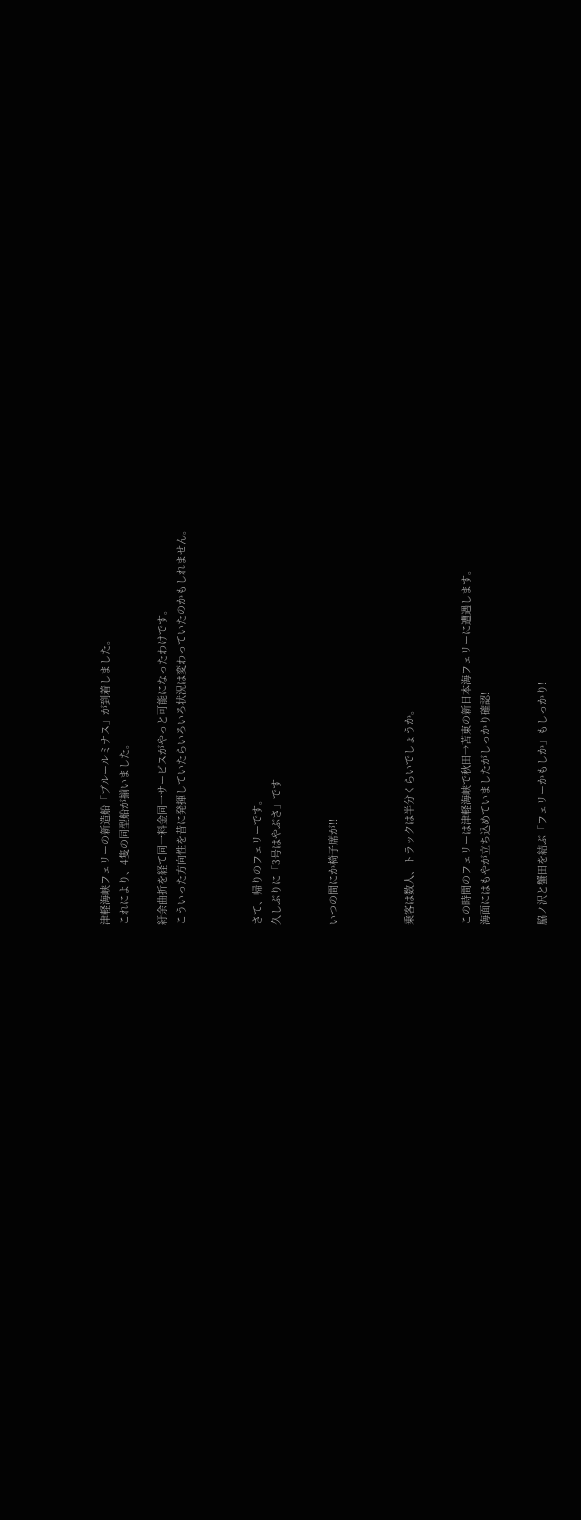津軽海峡フェリーの新造船「ブルールミナス」が到着しました。
これにより、4隻の同型船が揃いました。

紆余曲折を経て同一料金同一サービスがやっと可能になったわけです。
こういった方向性を昔に発揮していたらいろいろ状況は変わっていたのかもしれません。



さて、帰りのフェリーです。
久しぶりに「3号はやぶさ」です


いつの間にか椅子席が!!



乗客は数人、トラックは半分くらいでしょうか。


この時間のフェリーは津軽海峡で秋田→苫東の新日本海フェリーに遭遇します。
海面にはもやが立ち込めていましたがしっかり確認!


脇ノ沢と蟹田を結ぶ「フェリーかもしか」もしっかり!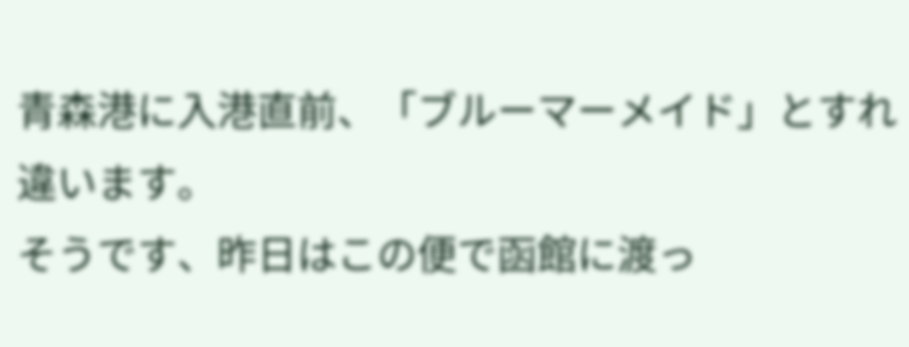青森港に入港直前、「ブルーマーメイド」とすれ違います。
そうです、昨日はこの便で函館に渡っ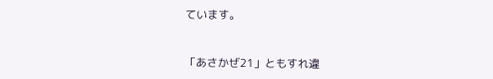ています。


「あさかぜ21」ともすれ違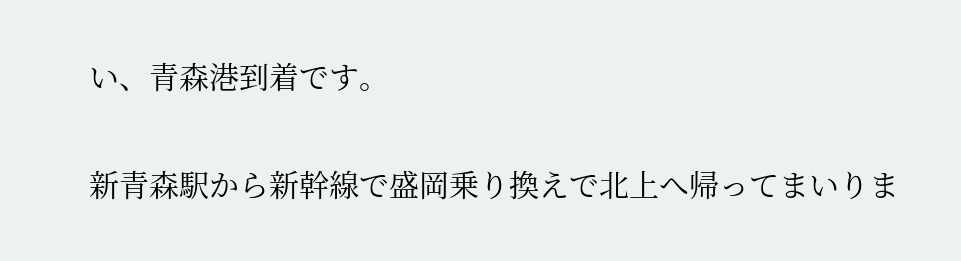い、青森港到着です。

新青森駅から新幹線で盛岡乗り換えで北上へ帰ってまいりま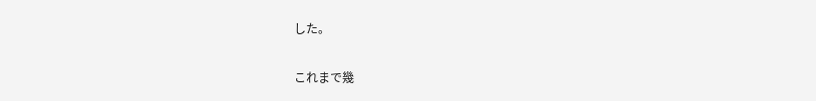した。

これまで幾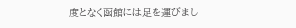度となく函館には足を運びまし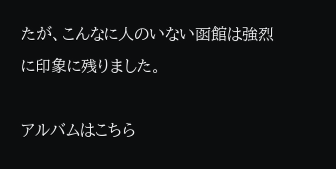たが、こんなに人のいない函館は強烈に印象に残りました。

アルバムはこちら